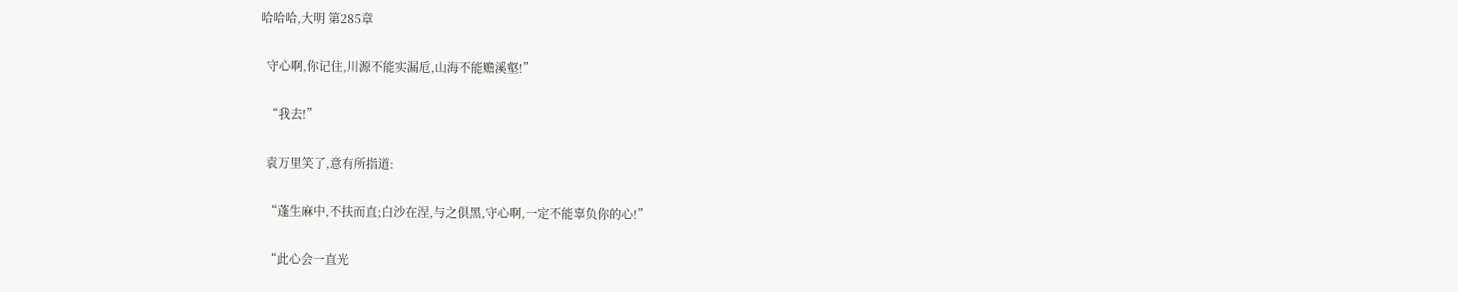哈哈哈,大明 第285章

  守心啊,你记住,川源不能实漏卮,山海不能赡溪壑!”

  “我去!”

  袁万里笑了,意有所指道:

  “蓬生麻中,不扶而直;白沙在涅,与之俱黑,守心啊,一定不能辜负你的心!”

  “此心会一直光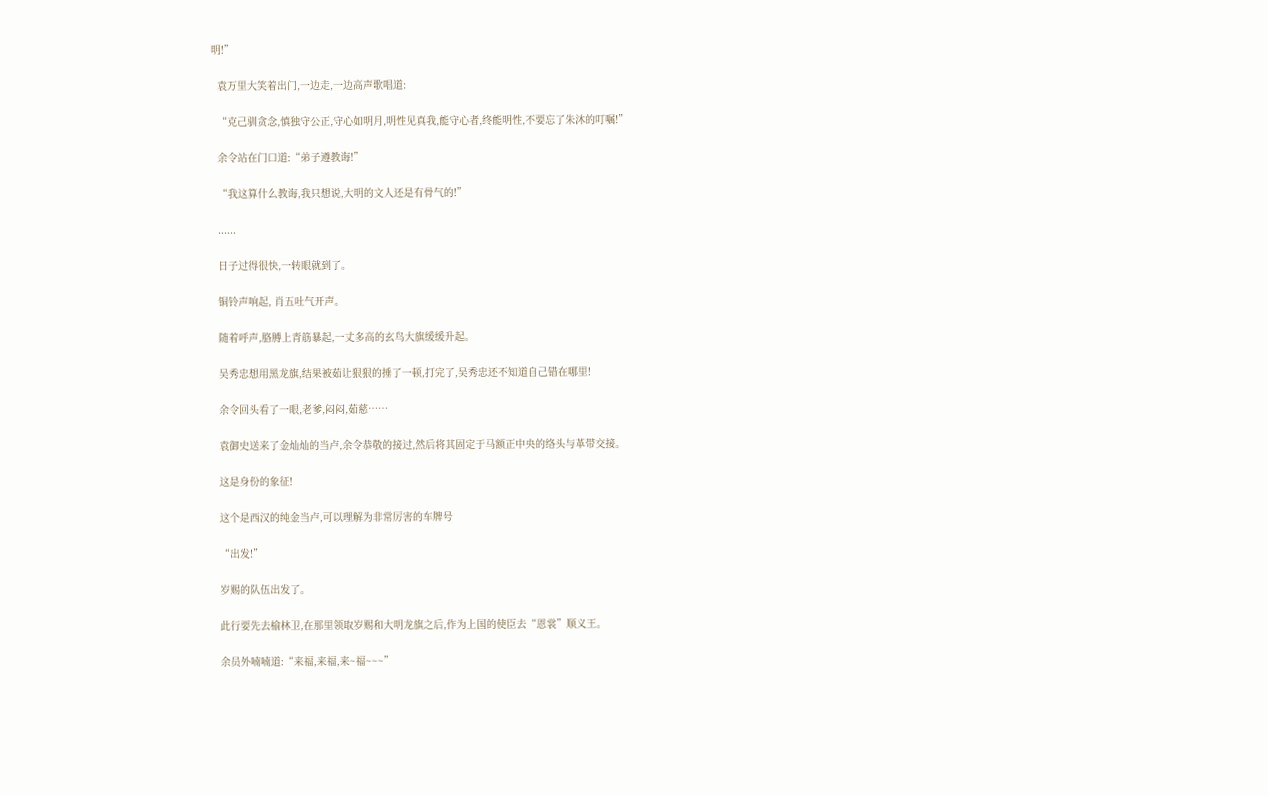明!”

  袁万里大笑着出门,一边走,一边高声歌唱道:

  “克己驯贪念,慎独守公正,守心如明月,明性见真我,能守心者,终能明性,不要忘了朱沐的叮嘱!”

  余令站在门口道:“弟子遵教诲!”

  “我这算什么教诲,我只想说,大明的文人还是有骨气的!”

  ......

  日子过得很快,一转眼就到了。

  铜铃声响起, 肖五吐气开声。

  随着呼声,胳膊上青筋暴起,一丈多高的玄鸟大旗缓缓升起。

  吴秀忠想用黑龙旗,结果被茹让狠狠的捶了一顿,打完了,吴秀忠还不知道自己错在哪里!

  余令回头看了一眼,老爹,闷闷,茹慈……

  袁御史送来了金灿灿的当卢,余令恭敬的接过,然后将其固定于马额正中央的络头与革带交接。

  这是身份的象征!

  这个是西汉的纯金当卢,可以理解为非常厉害的车牌号

  “出发!”

  岁赐的队伍出发了。

  此行要先去榆林卫,在那里领取岁赐和大明龙旗之后,作为上国的使臣去“恩裳”顺义王。

  余员外喃喃道:“来福,来福,来~福~~~”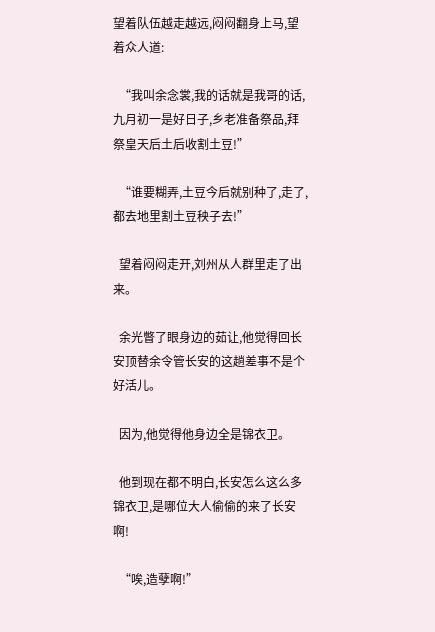望着队伍越走越远,闷闷翻身上马,望着众人道:

  “我叫余念裳,我的话就是我哥的话,九月初一是好日子,乡老准备祭品,拜祭皇天后土后收割土豆!”

  “谁要糊弄,土豆今后就别种了,走了,都去地里割土豆秧子去!”

  望着闷闷走开,刘州从人群里走了出来。

  余光瞥了眼身边的茹让,他觉得回长安顶替余令管长安的这趟差事不是个好活儿。

  因为,他觉得他身边全是锦衣卫。

  他到现在都不明白,长安怎么这么多锦衣卫,是哪位大人偷偷的来了长安啊!

  “唉,造孽啊!”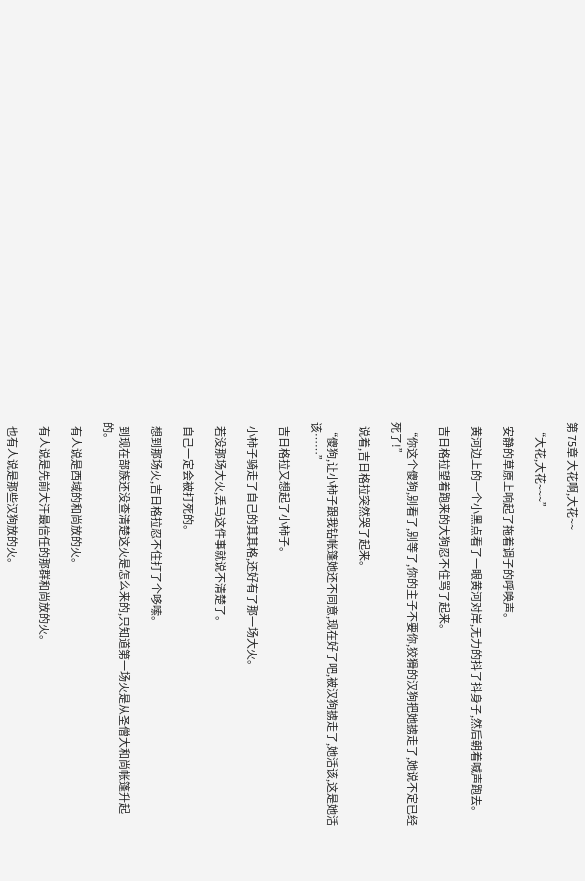第 75章 大花啊,大花~~

  “大花,大花~~~”

  安静的草原上响起了拖着调子的呼唤声。

  黄河边上的一个小黑点看了一眼黄河对岸,无力的抖了抖身子,然后朝着喊声跑去。

  吉日格拉望着跑来的大狗忍不住骂了起来。

  “你这个傻狗,别看了,别等了,你的主子不要你,狡猾的汉狗把她掳走了,她说不定已经死了!”

  说着,吉日格拉突然哭了起来。

  “傻狗,让小柿子跟我钻帐篷她还不同意,现在好了吧,被汉狗掳走了,她活该,这是她活该……”

  吉日格拉又想起了小柿子。

  小柿子骑走了自己的其其格,还好有了那一场大火。

  若没那场大火,丢马这件事就说不清楚了。

  自己一定会被打死的。

  想到那场火,吉日格拉忍不住打了个哆嗦。

  到现在部族还没查清楚这火是怎么来的,只知道第一场火是从圣僧大和尚帐篷升起的。

  有人说是西域的和尚放的火。

  有人说是先前大汗最信任的那群和尚放的火。

  也有人说是那些汉狗放的火。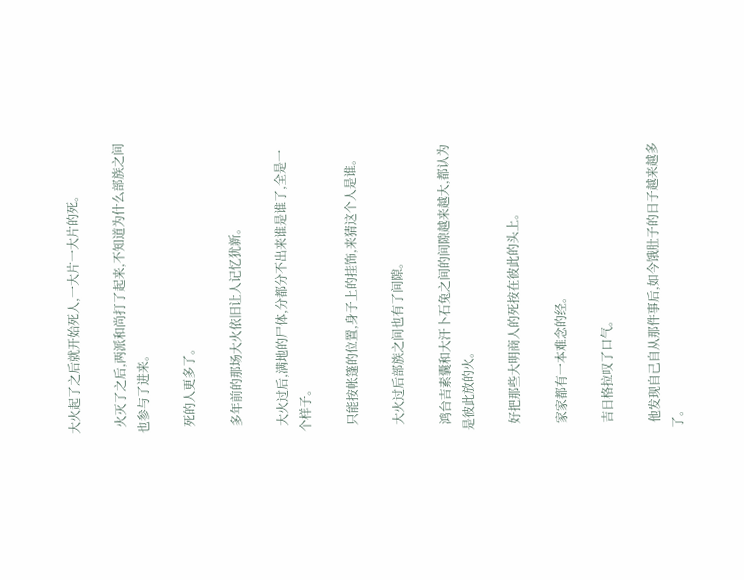大火起了之后就开始死人,一大片一大片的死。

  火灭了之后,两派和尚打了起来,不知道为什么部族之间也参与了进来。

  死的人更多了。

  多年前的那场大火依旧让人记忆犹新。

  大火过后,满地的尸体,分都分不出来谁是谁了,全是一个样子。

  只能按帐篷的位置,身子上的挂饰,来猜这个人是谁。

  大火过后部族之间也有了间隙。

  鸿台吉素囊和大汗卜石兔之间的间隙越来越大,都认为是彼此放的火。

  好把那些大明商人的死按在彼此的头上。

  家家都有一本难念的经。

  吉日格拉叹了口气。

  他发现自己自从那件事后,如今饿肚子的日子越来越多了。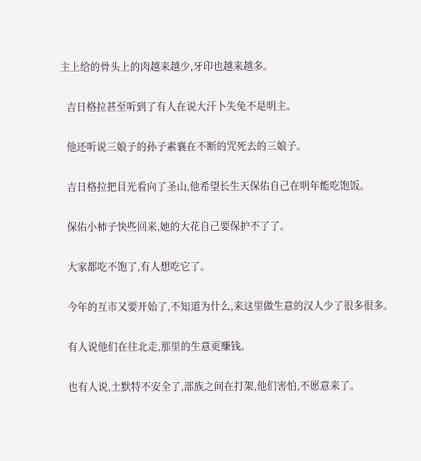主上给的骨头上的肉越来越少,牙印也越来越多。

  吉日格拉甚至听到了有人在说大汗卜失兔不是明主。

  他还听说三娘子的孙子素襄在不断的咒死去的三娘子。

  吉日格拉把目光看向了圣山,他希望长生天保佑自己在明年能吃饱饭。

  保佑小柿子快些回来,她的大花自己要保护不了了。

  大家都吃不饱了,有人想吃它了。

  今年的互市又要开始了,不知道为什么,来这里做生意的汉人少了很多很多。

  有人说他们在往北走,那里的生意更赚钱。

  也有人说,土默特不安全了,部族之间在打架,他们害怕,不愿意来了。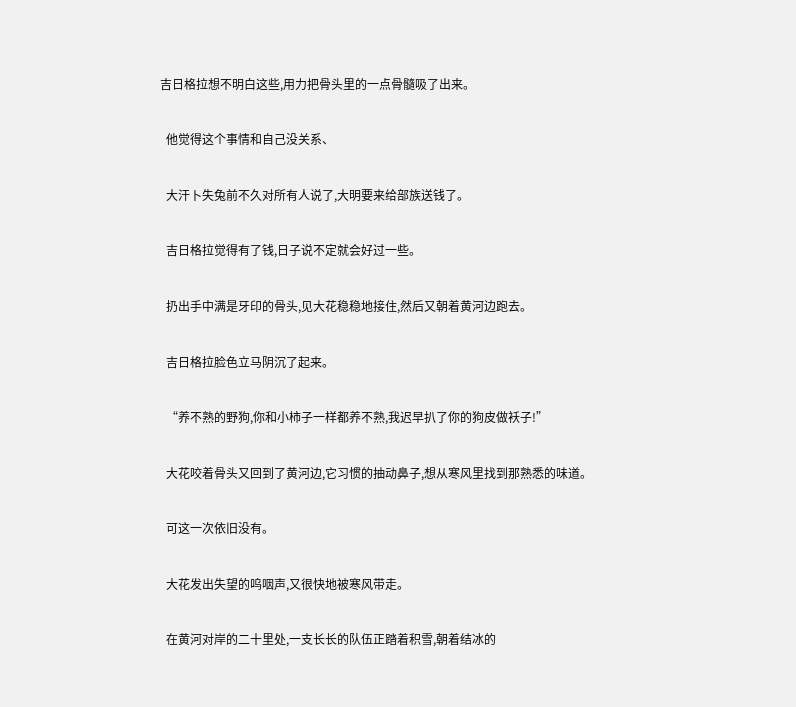吉日格拉想不明白这些,用力把骨头里的一点骨髓吸了出来。

  他觉得这个事情和自己没关系、

  大汗卜失兔前不久对所有人说了,大明要来给部族送钱了。

  吉日格拉觉得有了钱,日子说不定就会好过一些。

  扔出手中满是牙印的骨头,见大花稳稳地接住,然后又朝着黄河边跑去。

  吉日格拉脸色立马阴沉了起来。

  “养不熟的野狗,你和小柿子一样都养不熟,我迟早扒了你的狗皮做袄子!”

  大花咬着骨头又回到了黄河边,它习惯的抽动鼻子,想从寒风里找到那熟悉的味道。

  可这一次依旧没有。

  大花发出失望的呜咽声,又很快地被寒风带走。

  在黄河对岸的二十里处,一支长长的队伍正踏着积雪,朝着结冰的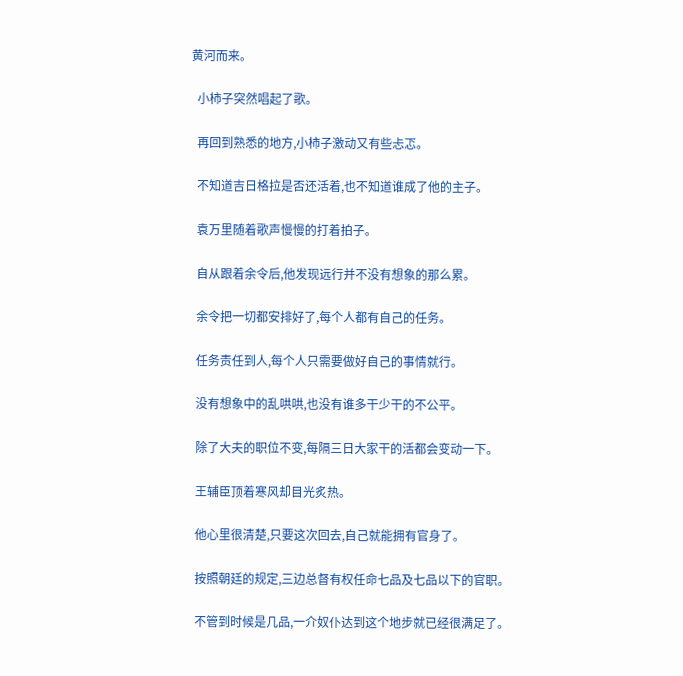黄河而来。

  小柿子突然唱起了歌。

  再回到熟悉的地方,小柿子激动又有些忐忑。

  不知道吉日格拉是否还活着,也不知道谁成了他的主子。

  袁万里随着歌声慢慢的打着拍子。

  自从跟着余令后,他发现远行并不没有想象的那么累。

  余令把一切都安排好了,每个人都有自己的任务。

  任务责任到人,每个人只需要做好自己的事情就行。

  没有想象中的乱哄哄,也没有谁多干少干的不公平。

  除了大夫的职位不变,每隔三日大家干的活都会变动一下。

  王辅臣顶着寒风却目光炙热。

  他心里很清楚,只要这次回去,自己就能拥有官身了。

  按照朝廷的规定,三边总督有权任命七品及七品以下的官职。

  不管到时候是几品,一介奴仆达到这个地步就已经很满足了。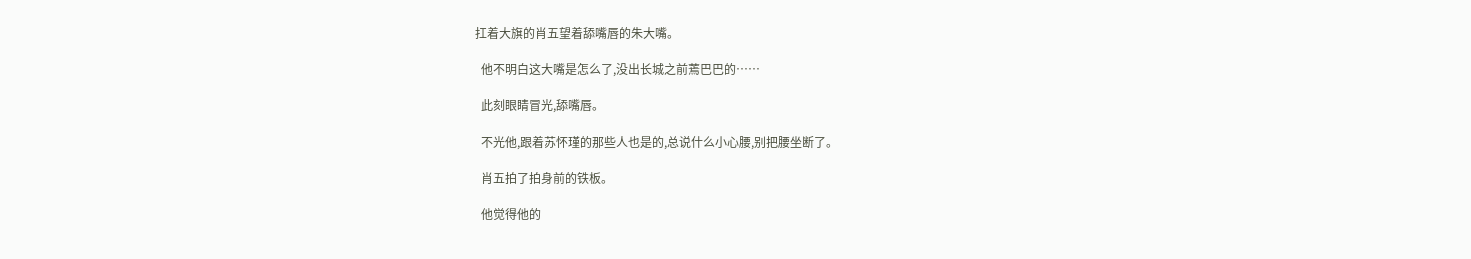扛着大旗的肖五望着舔嘴唇的朱大嘴。

  他不明白这大嘴是怎么了,没出长城之前蔫巴巴的……

  此刻眼睛冒光,舔嘴唇。

  不光他,跟着苏怀瑾的那些人也是的,总说什么小心腰,别把腰坐断了。

  肖五拍了拍身前的铁板。

  他觉得他的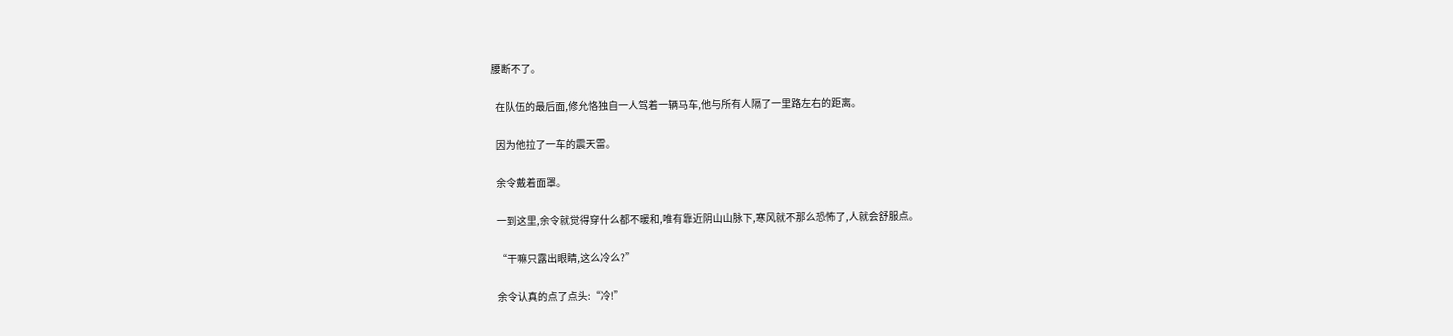腰断不了。

  在队伍的最后面,修允恪独自一人驾着一辆马车,他与所有人隔了一里路左右的距离。

  因为他拉了一车的震天雷。

  余令戴着面罩。

  一到这里,余令就觉得穿什么都不暖和,唯有靠近阴山山脉下,寒风就不那么恐怖了,人就会舒服点。

  “干嘛只露出眼睛,这么冷么?”

  余令认真的点了点头:“冷!”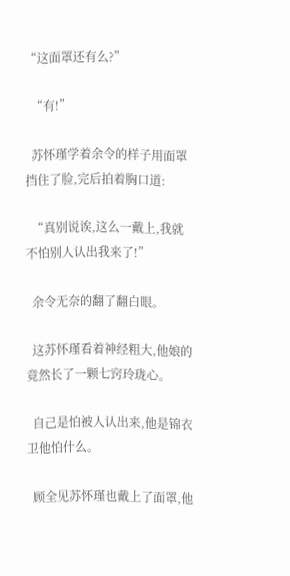“这面罩还有么?”

  “有!”

  苏怀瑾学着余令的样子用面罩挡住了脸,完后拍着胸口道:

  “真别说诶,这么一戴上,我就不怕别人认出我来了!”

  余令无奈的翻了翻白眼。

  这苏怀瑾看着神经粗大,他娘的竟然长了一颗七窍玲珑心。

  自己是怕被人认出来,他是锦衣卫他怕什么。

  顾全见苏怀瑾也戴上了面罩,他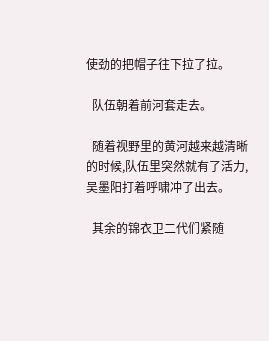使劲的把帽子往下拉了拉。

  队伍朝着前河套走去。

  随着视野里的黄河越来越清晰的时候,队伍里突然就有了活力,吴墨阳打着呼啸冲了出去。

  其余的锦衣卫二代们紧随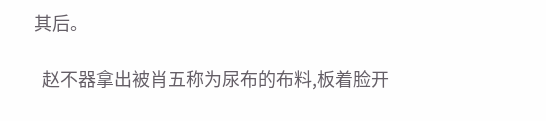其后。

  赵不器拿出被肖五称为尿布的布料,板着脸开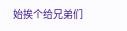始挨个给兄弟们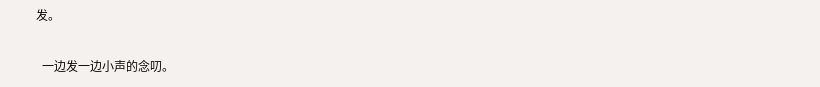发。

  一边发一边小声的念叨。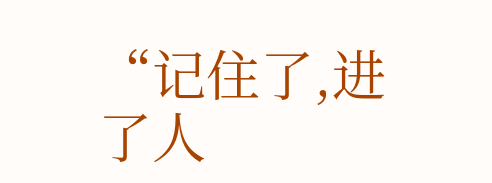“记住了,进了人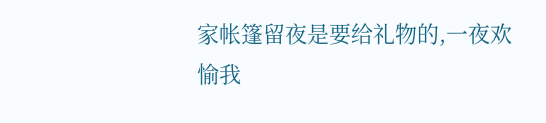家帐篷留夜是要给礼物的,一夜欢愉我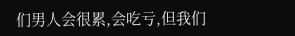们男人会很累,会吃亏,但我们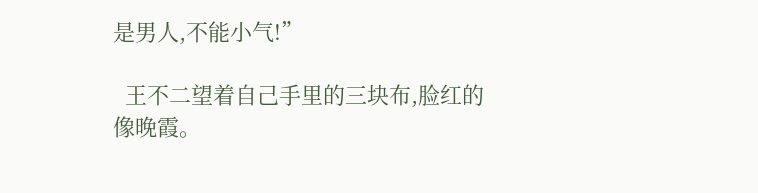是男人,不能小气!”

  王不二望着自己手里的三块布,脸红的像晚霞。